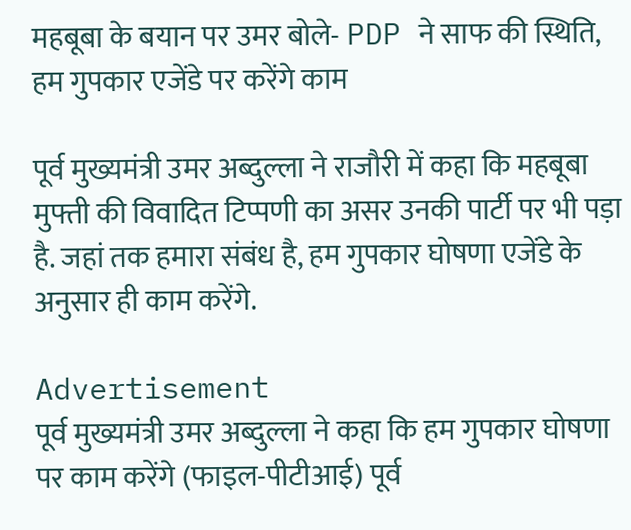महबूबा के बयान पर उमर बोले- PDP ने साफ की स्थिति, हम गुपकार एजेंडे पर करेंगे काम

पूर्व मुख्यमंत्री उमर अब्दुल्ला ने राजौरी में कहा कि महबूबा मुफ्ती की विवादित टिप्पणी का असर उनकी पार्टी पर भी पड़ा है. जहां तक हमारा संबंध है, हम गुपकार घोषणा एजेंडे के अनुसार ही काम करेंगे.

Advertisement
पूर्व मुख्यमंत्री उमर अब्दुल्ला ने कहा कि हम गुपकार घोषणा पर काम करेंगे (फाइल-पीटीआई) पूर्व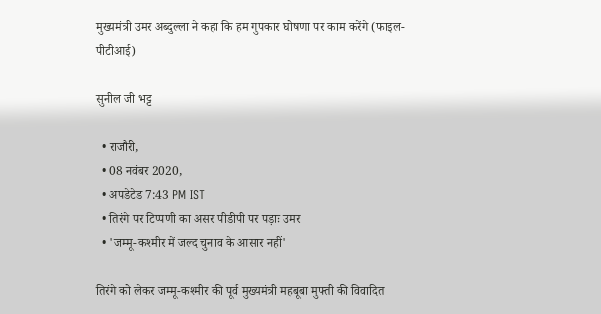मुख्यमंत्री उमर अब्दुल्ला ने कहा कि हम गुपकार घोषणा पर काम करेंगे (फाइल-पीटीआई)

सुनील जी भट्ट

  • राजौरी,
  • 08 नवंबर 2020,
  • अपडेटेड 7:43 PM IST
  • तिरंगे पर टिप्पणी का असर पीडीपी पर पड़ाः उमर
  • 'जम्मू-कश्मीर में जल्द चुनाव के आसार नहीं'

तिरंगे को लेकर जम्मू-कश्मीर की पूर्व मुख्यमंत्री महबूबा मुफ्ती की विवादित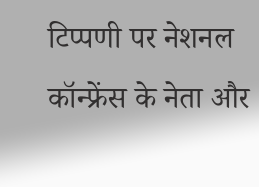टिप्पणी पर नेशनल कॉन्फ्रेंस के नेता और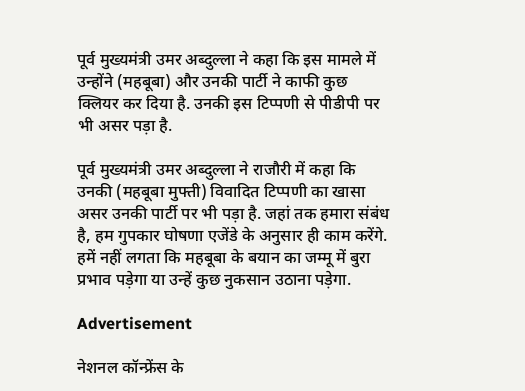पूर्व मुख्यमंत्री उमर अब्दुल्ला ने कहा कि इस मामले में उन्होंने (महबूबा) और उनकी पार्टी ने काफी कुछ क्लियर कर दिया है. उनकी इस टिप्पणी से पीडीपी पर भी असर पड़ा है.

पूर्व मुख्यमंत्री उमर अब्दुल्ला ने राजौरी में कहा कि उनकी (महबूबा मुफ्ती) विवादित टिप्पणी का खासा असर उनकी पार्टी पर भी पड़ा है. जहां तक हमारा संबंध है, हम गुपकार घोषणा एजेंडे के अनुसार ही काम करेंगे. हमें नहीं लगता कि महबूबा के बयान का जम्मू में बुरा प्रभाव पड़ेगा या उन्हें कुछ नुकसान उठाना पड़ेगा.

Advertisement

नेशनल कॉन्फ्रेंस के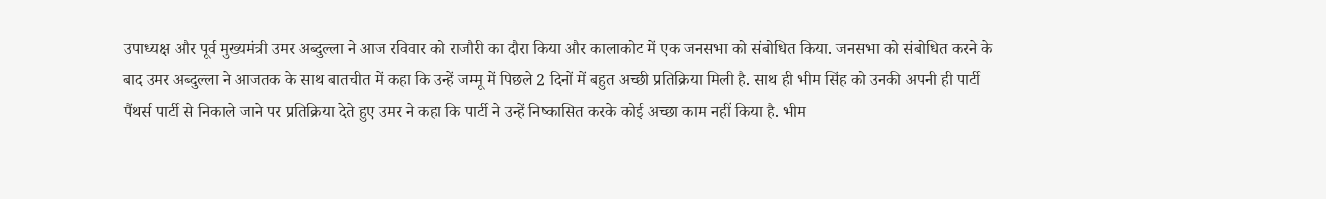उपाध्यक्ष और पूर्व मुख्यमंत्री उमर अब्दुल्ला ने आज रविवार को राजौरी का दौरा किया और कालाकोट में एक जनसभा को संबोधित किया. जनसभा को संबोधित करने के बाद उमर अब्दुल्ला ने आजतक के साथ बातचीत में कहा कि उन्हें जम्मू में पिछले 2 दिनों में बहुत अच्छी प्रतिक्रिया मिली है. साथ ही भीम सिंह को उनकी अपनी ही पार्टी पैंथर्स पार्टी से निकाले जाने पर प्रतिक्रिया देते हुए उमर ने कहा कि पार्टी ने उन्हें निष्कासित करके कोई अच्छा काम नहीं किया है. भीम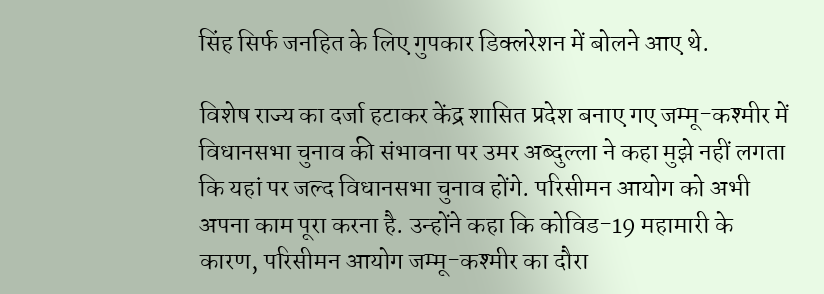सिंह सिर्फ जनहित के लिए गुपकार डिक्लरेशन में बोलने आए थे.

विशेष राज्य का दर्जा हटाकर केंद्र शासित प्रदेश बनाए गए जम्मू-कश्मीर में विधानसभा चुनाव की संभावना पर उमर अब्दुल्ला ने कहा मुझे नहीं लगता कि यहां पर जल्द विधानसभा चुनाव होंगे. परिसीमन आयोग को अभी अपना काम पूरा करना है. उन्होंने कहा कि कोविड-19 महामारी के कारण, परिसीमन आयोग जम्मू-कश्मीर का दौरा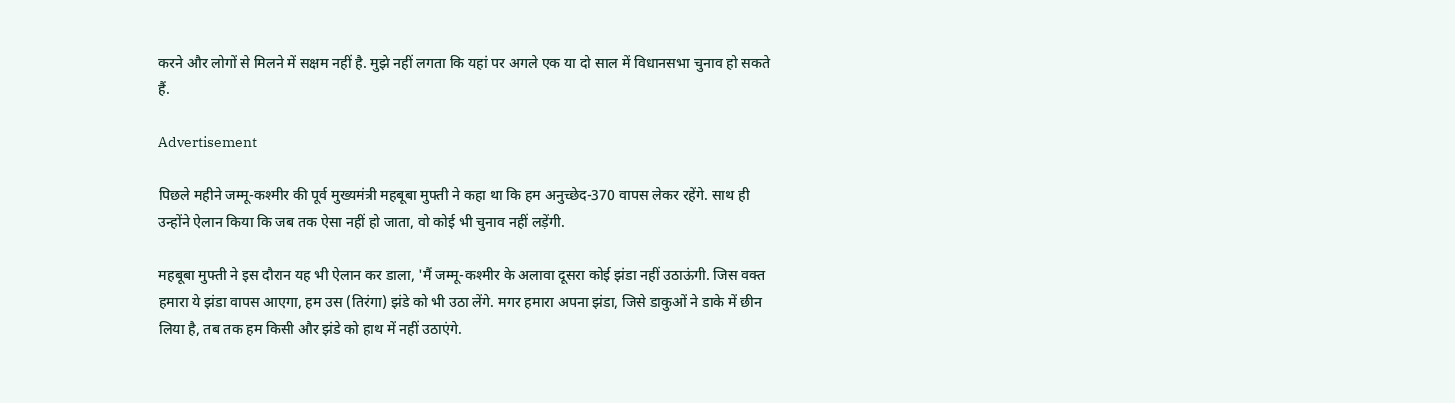करने और लोगों से मिलने में सक्षम नहीं है. मुझे नहीं लगता कि यहां पर अगले एक या दो साल में विधानसभा चुनाव हो सकते हैं.

Advertisement

पिछले महीने जम्मू-कश्मीर की पूर्व मुख्यमंत्री महबूबा मुफ्ती ने कहा था कि हम अनुच्छेद-370 वापस लेकर रहेंगे. साथ ही उन्होंने ऐलान किया कि जब तक ऐसा नहीं हो जाता, वो कोई भी चुनाव नहीं लड़ेंगी.

महबूबा मुफ्ती ने इस दौरान यह भी ऐलान कर डाला, 'मैं जम्मू-कश्मीर के अलावा दूसरा कोई झंडा नहीं उठाऊंगी. जिस वक्त हमारा ये झंडा वापस आएगा, हम उस (तिरंगा) झंडे को भी उठा लेंगे. मगर हमारा अपना झंडा, जिसे डाकुओं ने डाके में छीन लिया है, तब तक हम किसी और झंडे को हाथ में नहीं उठाएंगे.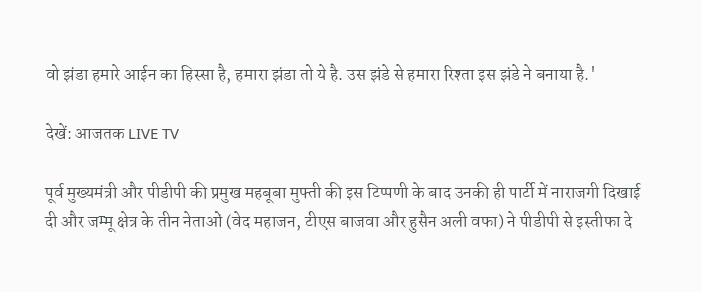वो झंडा हमारे आईन का हिस्सा है, हमारा झंडा तो ये है. उस झंडे से हमारा रिश्ता इस झंडे ने बनाया है.'

देखें: आजतक LIVE TV

पूर्व मुख्यमंत्री और पीडीपी की प्रमुख महबूबा मुफ्ती की इस टिप्पणी के बाद उनकी ही पार्टी में नाराजगी दिखाई दी और जम्मू क्षेत्र के तीन नेताओं (वेद महाजन, टीएस बाजवा और हुसैन अली वफा) ने पीडीपी से इस्तीफा दे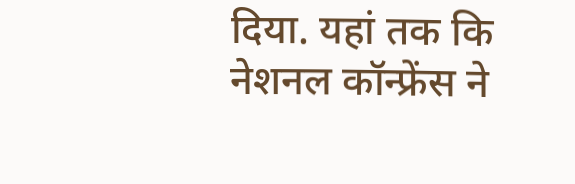दिया. यहां तक कि नेशनल कॉन्फ्रेंस ने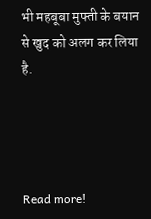भी महबूबा मुफ्ती के बयान से खुद को अलग कर लिया है.




Read more!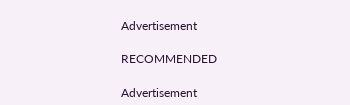Advertisement

RECOMMENDED

Advertisement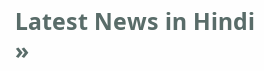Latest News in Hindi »